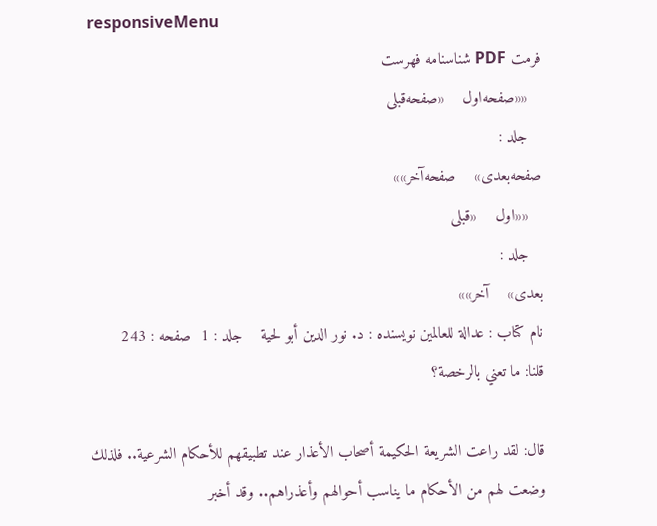responsiveMenu
فرمت PDF شناسنامه فهرست
   ««صفحه‌اول    «صفحه‌قبلی
   جلد :
صفحه‌بعدی»    صفحه‌آخر»»
   ««اول    «قبلی
   جلد :
بعدی»    آخر»»
نام کتاب : عدالة للعالمين نویسنده : د. نور الدين أبو لحية    جلد : 1  صفحه : 243
قلنا: ما تعني بالرخصة؟

قال: لقد راعت الشريعة الحكيمة أصحاب الأعذار عند تطبيقهم للأحكام الشرعية.. فلذلك وضعت لهم من الأحكام ما يناسب أحوالهم وأعذراهم.. وقد أخبر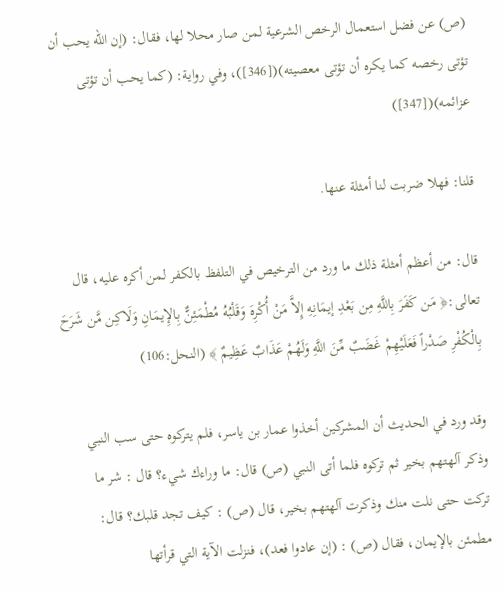(ص) عن فضل استعمال الرخص الشرعية لمن صار محلا لها، فقال: (إن الله يحب أن تؤتى رخصه كما يكره أن تؤتى معصيته)([346])، وفي رواية: (كما يحب أن تؤتى عزائمه)([347])

قلنا: فهلا ضربت لنا أمثلة عنها.

قال: من أعظم أمثلة ذلك ما ورد من الترخيص في التلفظ بالكفر لمن أكره عليه، قال تعالى:﴿ مَن كَفَرَ بِاللَّهِ مِن بَعْدِ إيمَانِهِ إِلاَّ مَنْ أُكْرِهَ وَقَلْبُهُ مُطْمَئِنٌّ بِالإِيمَانِ وَلَاكِن مَّن شَرَحَ بِالْكُفْرِ صَدْراً فَعَلَيْهِمْ غَضَبٌ مِّنَ اللَّهِ وَلَهُمْ عَذَابٌ عَظِيمٌ ﴾ (النحل:106)

وقد ورد في الحديث أن المشركين أخذوا عمار بن ياسر، فلم يتركوه حتى سب النبي وذكر آلهتهم بخير ثم تركوه فلما أتى النبي (ص) قال: ما وراءك شيء؟ قال : شر ما تركت حتى نلت منك وذكرت آلهتهم بخير، قال (ص) : كيف تجد قلبك؟ قال: مطمئن بالإيمان، فقال (ص) : (إن عادوا فعد)، فنزلت الآية التي قرأتها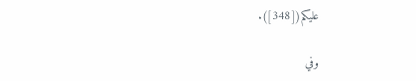عليكم([348]).

وفي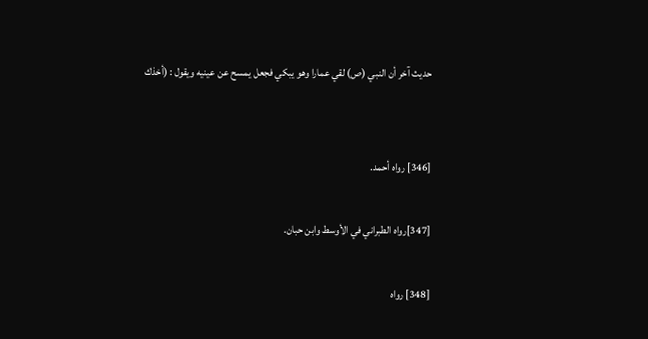حديث آخر أن النبي (ص) لقي عمارا وهو يبكي فجعل يمسح عن عينيه ويقول : (أخذك


[346] رواه أحمد.

[347]رواه الطبراني في الأوسط وابن حبان.

[348] رواه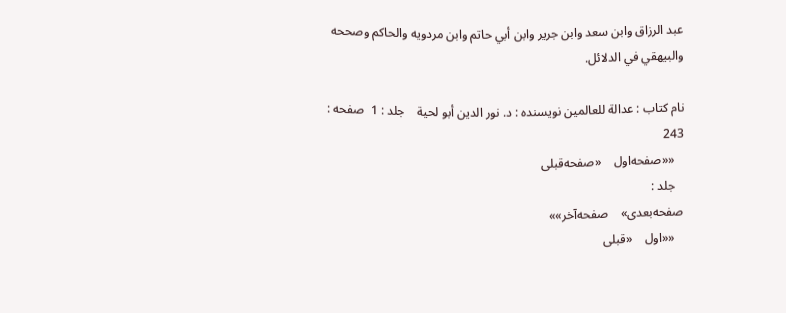عبد الرزاق وابن سعد وابن جرير وابن أبي حاتم وابن مردويه والحاكم وصححه والبيهقي في الدلائل.

نام کتاب : عدالة للعالمين نویسنده : د. نور الدين أبو لحية    جلد : 1  صفحه : 243
   ««صفحه‌اول    «صفحه‌قبلی
   جلد :
صفحه‌بعدی»    صفحه‌آخر»»
   ««اول    «قبلی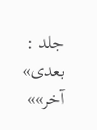جلد :
بعدی»    آخر»»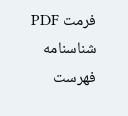فرمت PDF شناسنامه فهرست